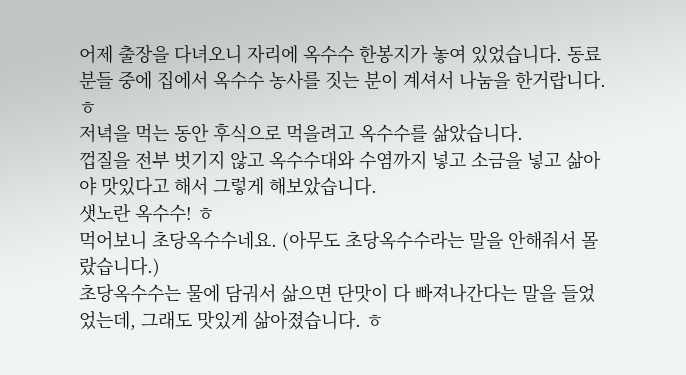어제 출장을 다녀오니 자리에 옥수수 한봉지가 놓여 있었습니다. 동료분들 중에 집에서 옥수수 농사를 짓는 분이 계셔서 나눔을 한거랍니다. ㅎ
저녁을 먹는 동안 후식으로 먹을려고 옥수수를 삶았습니다.
껍질을 전부 벗기지 않고 옥수수대와 수염까지 넣고 소금을 넣고 삶아야 맛있다고 해서 그렇게 해보았습니다.
샛노란 옥수수! ㅎ
먹어보니 초당옥수수네요. (아무도 초당옥수수라는 말을 안해줘서 몰랐습니다.)
초당옥수수는 물에 담궈서 삶으면 단맛이 다 빠져나간다는 말을 들었었는데, 그래도 맛있게 삶아졌습니다. ㅎ